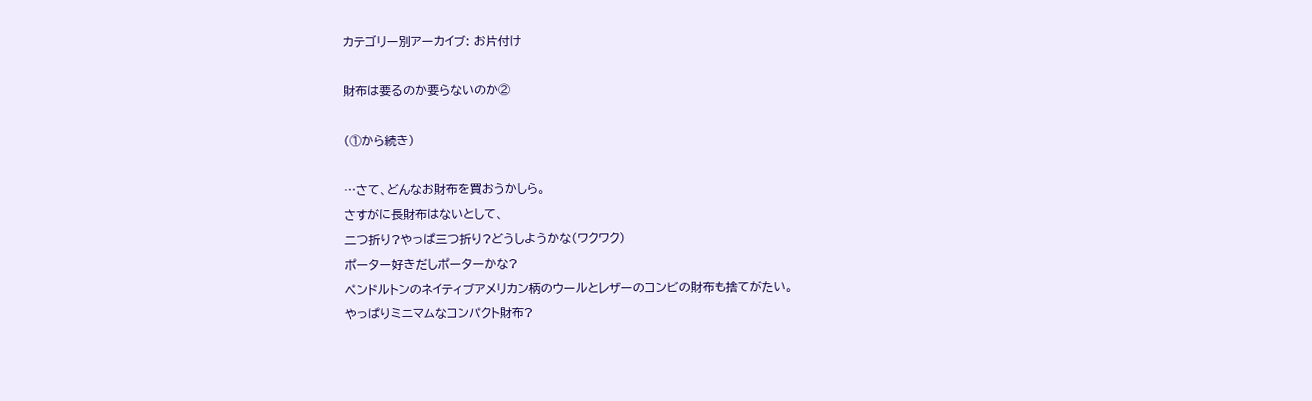カテゴリー別アーカイブ: お片付け

財布は要るのか要らないのか②

(①から続き)

…さて、どんなお財布を買おうかしら。
さすがに長財布はないとして、
二つ折り?やっぱ三つ折り?どうしようかな(ワクワク)
ポーター好きだしポーターかな?
ペンドルトンのネイティブアメリカン柄のウールとレザーのコンビの財布も捨てがたい。
やっぱりミニマムなコンパクト財布?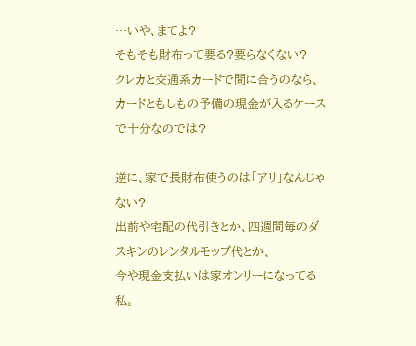…いや、まてよ?
そもそも財布って要る?要らなくない?
クレカと交通系カードで間に合うのなら、
カードともしもの予備の現金が入るケースで十分なのでは?

逆に、家で長財布使うのは「アリ」なんじゃない?
出前や宅配の代引きとか、四週間毎のダスキンのレンタルモップ代とか、
今や現金支払いは家オンリーになってる私。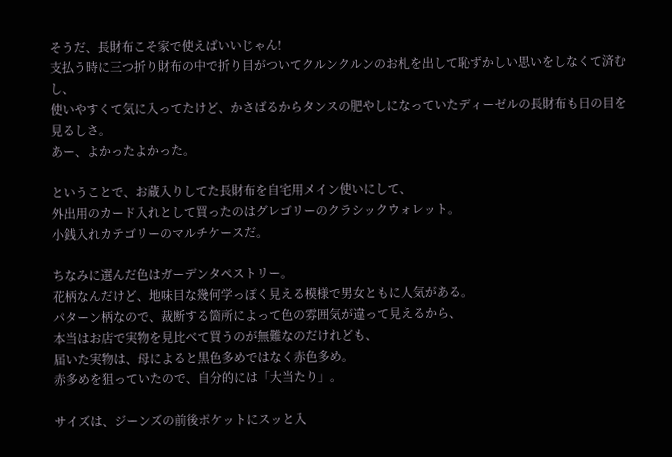そうだ、長財布こそ家で使えばいいじゃん!
支払う時に三つ折り財布の中で折り目がついてクルンクルンのお札を出して恥ずかしい思いをしなくて済むし、
使いやすくて気に入ってたけど、かさばるからタンスの肥やしになっていたディーゼルの長財布も日の目を見るしさ。
あー、よかったよかった。

ということで、お蔵入りしてた長財布を自宅用メイン使いにして、
外出用のカード入れとして買ったのはグレゴリーのクラシックウォレット。
小銭入れカテゴリーのマルチケースだ。

ちなみに選んだ色はガーデンタペストリー。
花柄なんだけど、地味目な幾何学っぽく見える模様で男女ともに人気がある。
パターン柄なので、裁断する箇所によって色の雰囲気が違って見えるから、
本当はお店で実物を見比べて買うのが無難なのだけれども、
届いた実物は、母によると黒色多めではなく赤色多め。
赤多めを狙っていたので、自分的には「大当たり」。

サイズは、ジーンズの前後ポケットにスッと入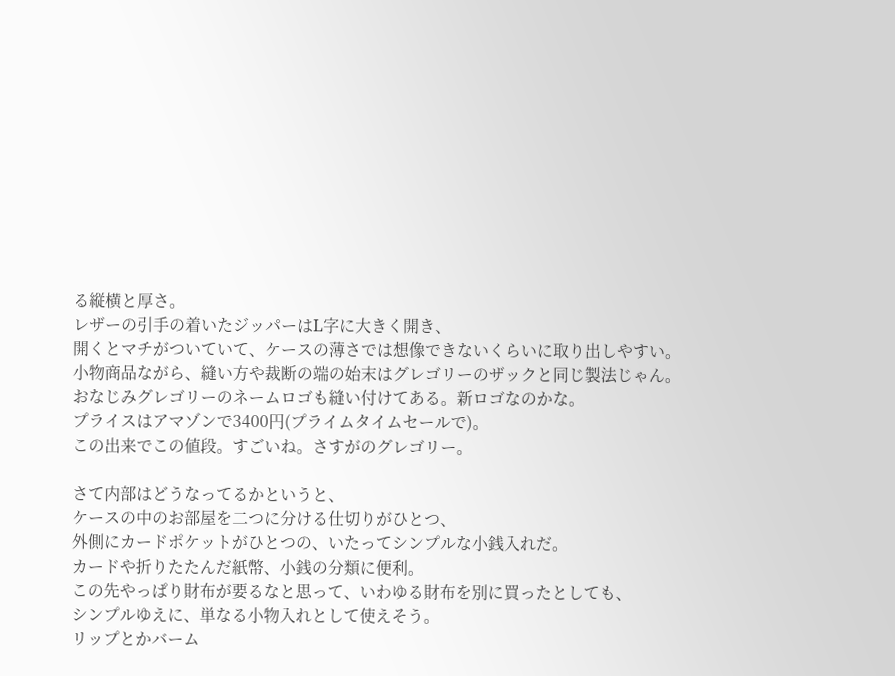る縦横と厚さ。
レザーの引手の着いたジッパーはL字に大きく開き、
開くとマチがついていて、ケースの薄さでは想像できないくらいに取り出しやすい。
小物商品ながら、縫い方や裁断の端の始末はグレゴリーのザックと同じ製法じゃん。
おなじみグレゴリーのネームロゴも縫い付けてある。新ロゴなのかな。
プライスはアマゾンで3400円(プライムタイムセールで)。
この出来でこの値段。すごいね。さすがのグレゴリー。

さて内部はどうなってるかというと、
ケースの中のお部屋を二つに分ける仕切りがひとつ、
外側にカードポケットがひとつの、いたってシンプルな小銭入れだ。
カードや折りたたんだ紙幣、小銭の分類に便利。
この先やっぱり財布が要るなと思って、いわゆる財布を別に買ったとしても、
シンプルゆえに、単なる小物入れとして使えそう。
リップとかバーム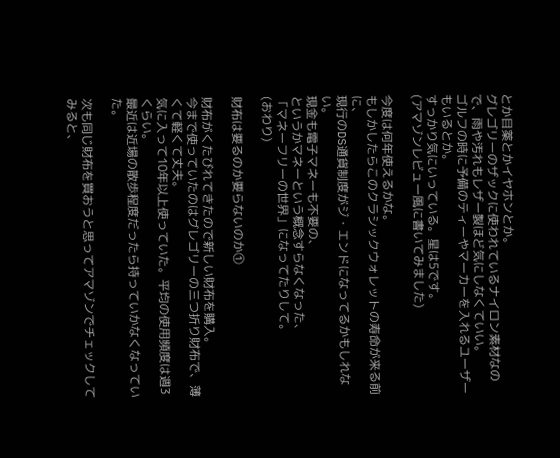とか目薬とかイヤホンとか。
グレゴリーのザックに使われているナイロン素材なので、雨や汚れもレザー製ほど気にしなくていい。
ゴルフの時に予備のティーやマーカーを入れるユーザーもいるとか。
すっかり気にいっている。星は5です。
(アマゾンレビュー風に書いてみました)

今度は何年使えるかな。
もしかしたらこのクラシックウォレットの寿命が来る前に、
現行のDS通貨制度がジ・エンドになってるかもしれない。
現金も電子マネーも不要の、
というかマネーという概念すらなくなった、
「マネーフリーの世界」になってたりして。
(おわり)

財布は要るのか要らないのか①

財布がくたびれてきたので新しい財布を購入。
今まで使っていたのはグレゴリーの三つ折り財布で、薄くて軽くて丈夫。
気に入って10年以上使っていた。平均の使用頻度は週3くらい。
最近は近場の散歩程度だったら持っていかなくなっていた。

次も同じ財布を買おうと思ってアマゾンでチェックしてみると、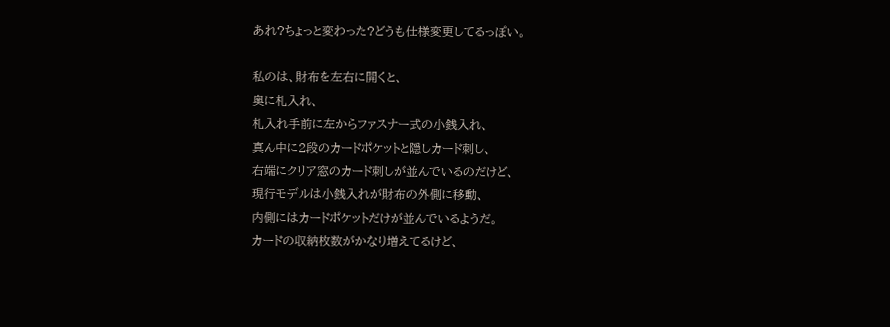あれ?ちょっと変わった?どうも仕様変更してるっぽい。

私のは、財布を左右に開くと、
奥に札入れ、
札入れ手前に左からファスナー式の小銭入れ、
真ん中に2段のカードポケットと隠しカード刺し、
右端にクリア窓のカード刺しが並んでいるのだけど、
現行モデルは小銭入れが財布の外側に移動、
内側にはカードポケットだけが並んでいるようだ。
カードの収納枚数がかなり増えてるけど、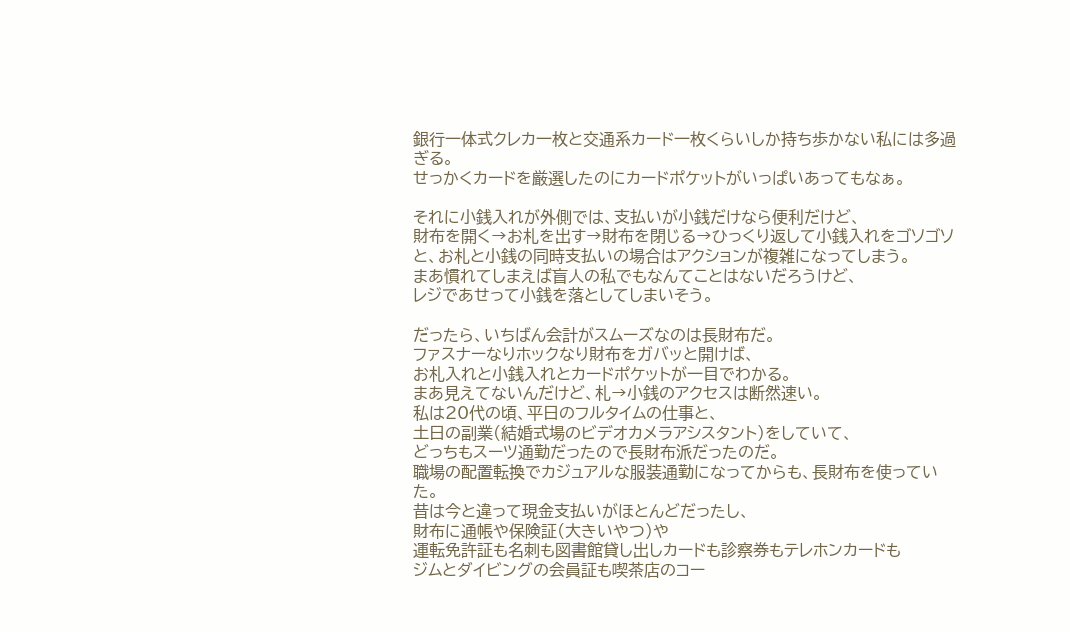銀行一体式クレカ一枚と交通系カード一枚くらいしか持ち歩かない私には多過ぎる。
せっかくカードを厳選したのにカードポケットがいっぱいあってもなぁ。

それに小銭入れが外側では、支払いが小銭だけなら便利だけど、
財布を開く→お札を出す→財布を閉じる→ひっくり返して小銭入れをゴソゴソ
と、お札と小銭の同時支払いの場合はアクションが複雑になってしまう。
まあ慣れてしまえば盲人の私でもなんてことはないだろうけど、
レジであせって小銭を落としてしまいそう。

だったら、いちばん会計がスムーズなのは長財布だ。
ファスナーなりホックなり財布をガバッと開けば、
お札入れと小銭入れとカードポケットが一目でわかる。
まあ見えてないんだけど、札→小銭のアクセスは断然速い。
私は20代の頃、平日のフルタイムの仕事と、
土日の副業(結婚式場のビデオカメラアシスタント)をしていて、
どっちもスーツ通勤だったので長財布派だったのだ。
職場の配置転換でカジュアルな服装通勤になってからも、長財布を使っていた。
昔は今と違って現金支払いがほとんどだったし、
財布に通帳や保険証(大きいやつ)や
運転免許証も名刺も図書館貸し出しカードも診察券もテレホンカードも
ジムとダイビングの会員証も喫茶店のコー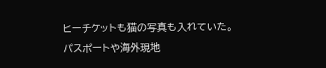ヒーチケットも猫の写真も入れていた。
パスポートや海外現地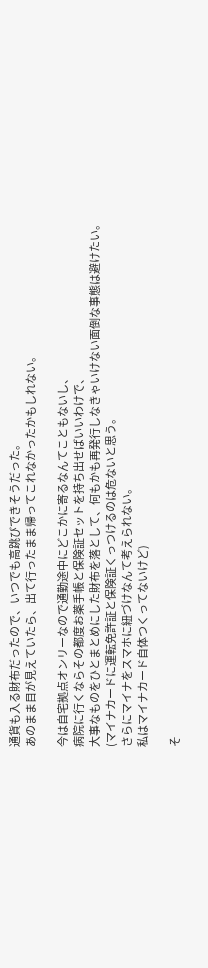通貨も入る財布だったので、いつでも高跳びできそうだった。
あのまま目が見えていたら、出て行ったまま帰ってこれなかったかもしれない。

今は自宅拠点オンリーなので通勤途中にどこかに寄るなんてこともないし、
病院に行くならその都度お薬手帳と保険証セットを持ち出せばいいわけで、
大事なものをひとまとめにした財布を落として、何もかも再発行しなきゃいけない面倒な事態は避けたい。
(マイナカードに運転免許証と保険証くっつけるのは危ないと思う。
さらにマイナをスマホに紐づけなんて考えられない。
私はマイナカード自体つくってないけど)

そ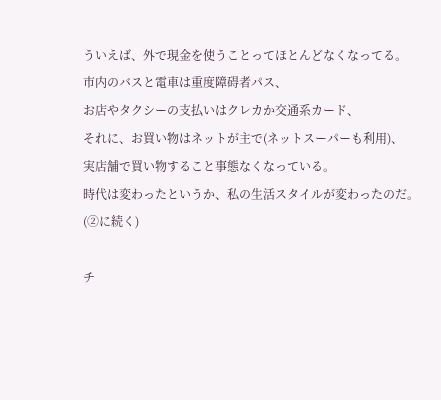ういえば、外で現金を使うことってほとんどなくなってる。
市内のバスと電車は重度障碍者パス、
お店やタクシーの支払いはクレカか交通系カード、
それに、お買い物はネットが主で(ネットスーパーも利用)、
実店舗で買い物すること事態なくなっている。
時代は変わったというか、私の生活スタイルが変わったのだ。
(②に続く)

チ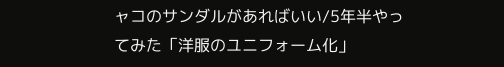ャコのサンダルがあればいい/5年半やってみた「洋服のユニフォーム化」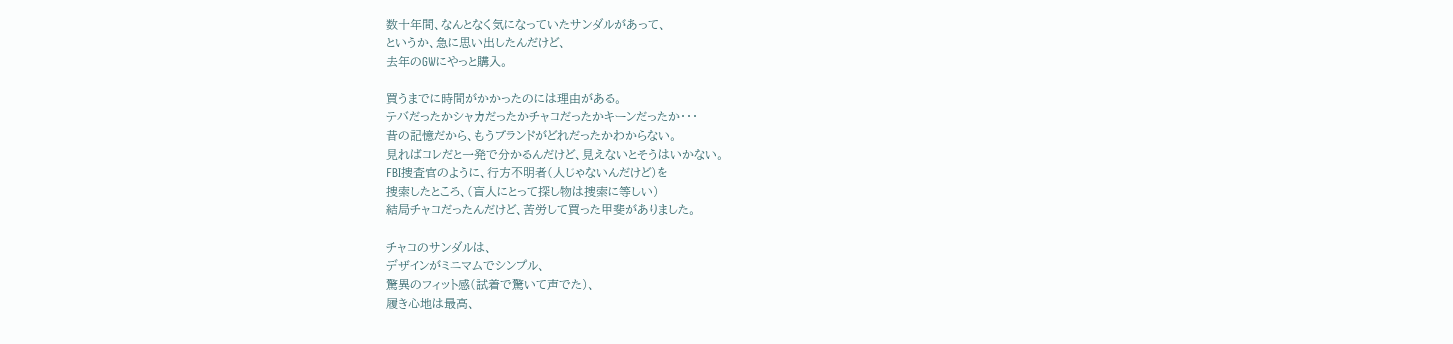数十年間、なんとなく気になっていたサンダルがあって、
というか、急に思い出したんだけど、
去年のGWにやっと購入。

買うまでに時間がかかったのには理由がある。
テバだったかシャカだったかチャコだったかキーンだったか・・・
昔の記憶だから、もうブランドがどれだったかわからない。
見ればコレだと一発で分かるんだけど、見えないとそうはいかない。
FBI捜査官のように、行方不明者(人じゃないんだけど)を
捜索したところ、(盲人にとって探し物は捜索に等しい)
結局チャコだったんだけど、苦労して買った甲斐がありました。

チャコのサンダルは、
デザインがミニマムでシンプル、
驚異のフィット感(試着で驚いて声でた)、
履き心地は最高、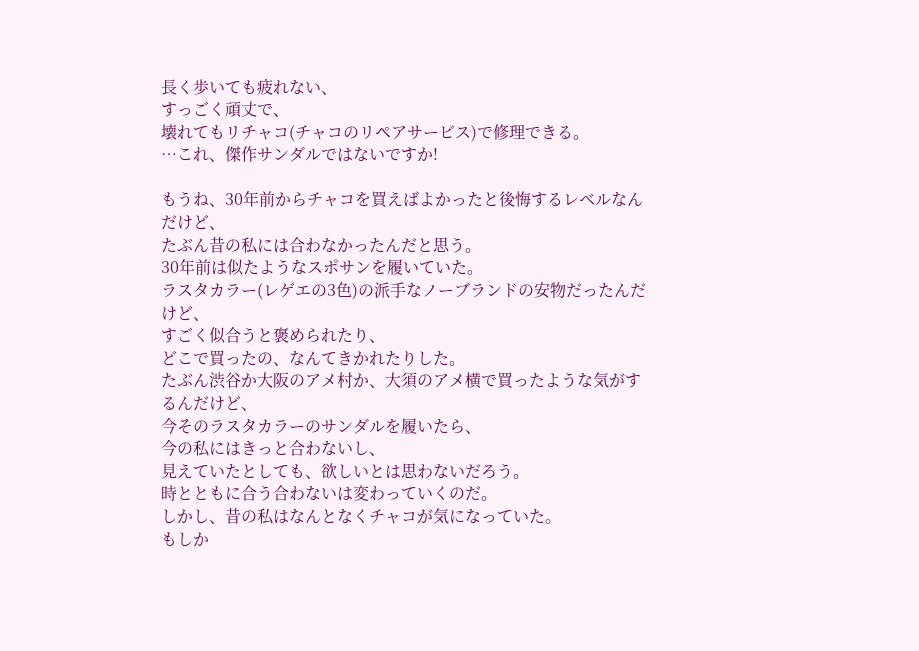長く歩いても疲れない、
すっごく頑丈で、
壊れてもリチャコ(チャコのリペアサービス)で修理できる。
…これ、傑作サンダルではないですか!

もうね、30年前からチャコを買えばよかったと後悔するレベルなんだけど、
たぶん昔の私には合わなかったんだと思う。
30年前は似たようなスポサンを履いていた。
ラスタカラー(レゲエの3色)の派手なノーブランドの安物だったんだけど、
すごく似合うと褒められたり、
どこで買ったの、なんてきかれたりした。
たぶん渋谷か大阪のアメ村か、大須のアメ横で買ったような気がするんだけど、
今そのラスタカラーのサンダルを履いたら、
今の私にはきっと合わないし、
見えていたとしても、欲しいとは思わないだろう。
時とともに合う合わないは変わっていくのだ。
しかし、昔の私はなんとなくチャコが気になっていた。
もしか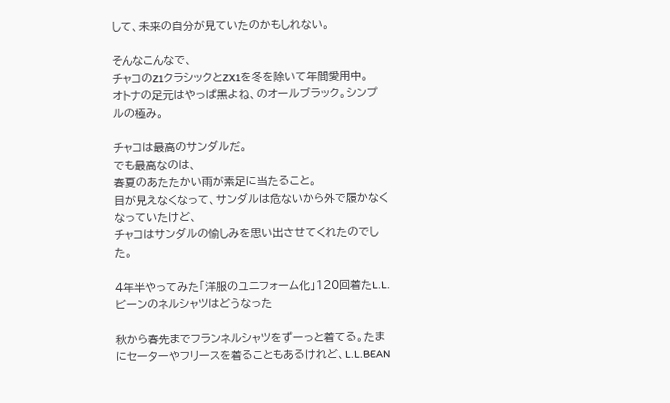して、未来の自分が見ていたのかもしれない。

そんなこんなで、
チャコのZ1クラシックとZX1を冬を除いて年間愛用中。
オトナの足元はやっぱ黒よね、のオールブラック。シンプルの極み。

チャコは最高のサンダルだ。
でも最高なのは、
春夏のあたたかい雨が素足に当たること。
目が見えなくなって、サンダルは危ないから外で履かなくなっていたけど、
チャコはサンダルの愉しみを思い出させてくれたのでした。

4年半やってみた「洋服のユニフォーム化」120回着たL.L.ビーンのネルシャツはどうなった

秋から春先までフランネルシャツをずーっと着てる。たまにセーターやフリースを着ることもあるけれど、L.L.BEAN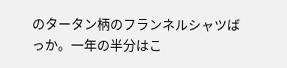のタータン柄のフランネルシャツばっか。一年の半分はこ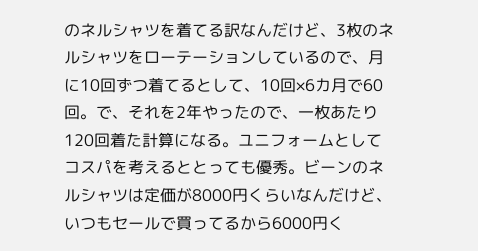のネルシャツを着てる訳なんだけど、3枚のネルシャツをローテーションしているので、月に10回ずつ着てるとして、10回×6カ月で60回。で、それを2年やったので、一枚あたり120回着た計算になる。ユニフォームとしてコスパを考えるととっても優秀。ビーンのネルシャツは定価が8000円くらいなんだけど、いつもセールで買ってるから6000円く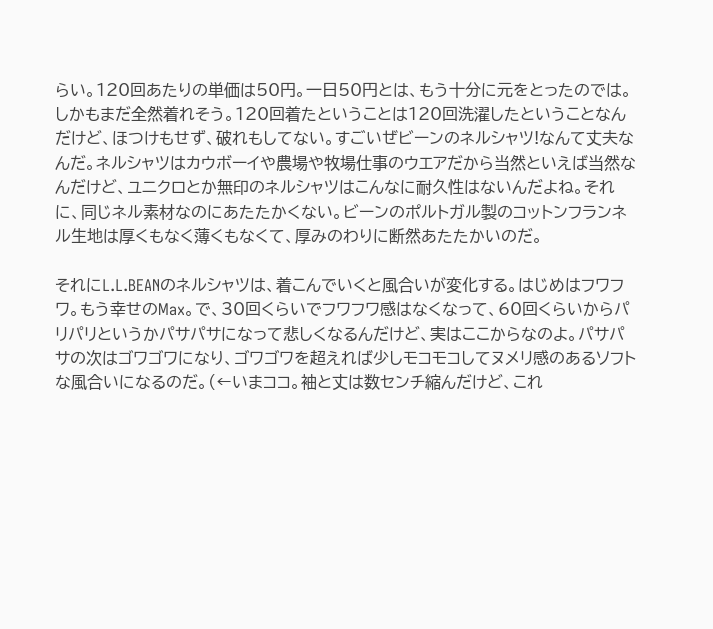らい。120回あたりの単価は50円。一日50円とは、もう十分に元をとったのでは。
しかもまだ全然着れそう。120回着たということは120回洗濯したということなんだけど、ほつけもせず、破れもしてない。すごいぜビーンのネルシャツ!なんて丈夫なんだ。ネルシャツはカウボーイや農場や牧場仕事のウエアだから当然といえば当然なんだけど、ユニクロとか無印のネルシャツはこんなに耐久性はないんだよね。それに、同じネル素材なのにあたたかくない。ビーンのポルトガル製のコットンフランネル生地は厚くもなく薄くもなくて、厚みのわりに断然あたたかいのだ。

それにL.L.BEANのネルシャツは、着こんでいくと風合いが変化する。はじめはフワフワ。もう幸せのMax。で、30回くらいでフワフワ感はなくなって、60回くらいからパリパリというかパサパサになって悲しくなるんだけど、実はここからなのよ。パサパサの次はゴワゴワになり、ゴワゴワを超えれば少しモコモコしてヌメリ感のあるソフトな風合いになるのだ。(←いまココ。袖と丈は数センチ縮んだけど、これ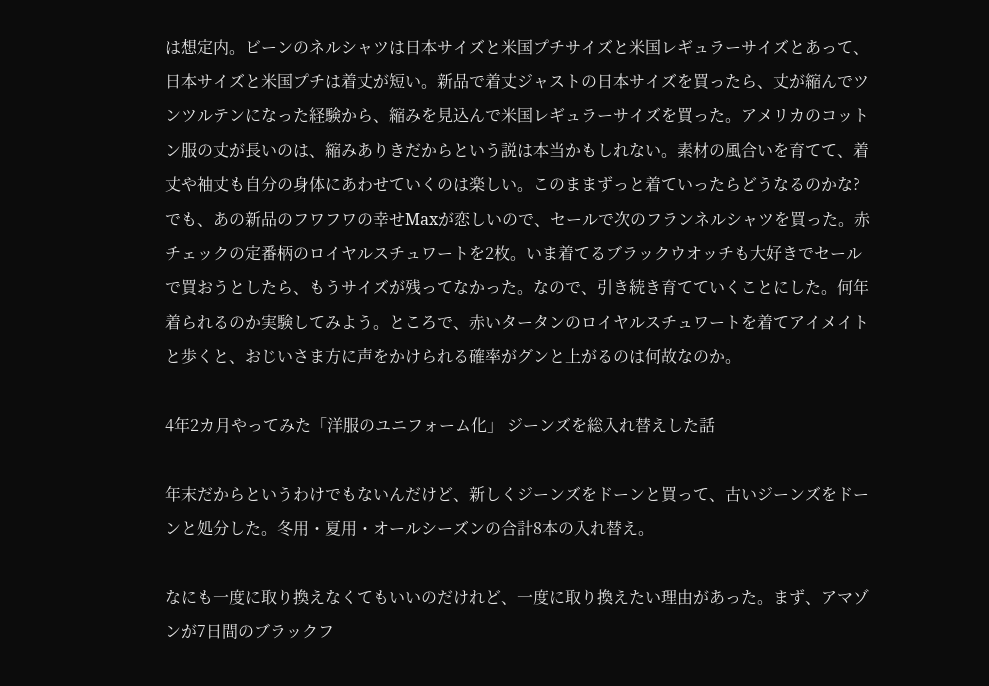は想定内。ビーンのネルシャツは日本サイズと米国プチサイズと米国レギュラーサイズとあって、日本サイズと米国プチは着丈が短い。新品で着丈ジャストの日本サイズを買ったら、丈が縮んでツンツルテンになった経験から、縮みを見込んで米国レギュラーサイズを買った。アメリカのコットン服の丈が長いのは、縮みありきだからという説は本当かもしれない。素材の風合いを育てて、着丈や袖丈も自分の身体にあわせていくのは楽しい。このままずっと着ていったらどうなるのかな?でも、あの新品のフワフワの幸せMaxが恋しいので、セールで次のフランネルシャツを買った。赤チェックの定番柄のロイヤルスチュワートを2枚。いま着てるブラックウオッチも大好きでセールで買おうとしたら、もうサイズが残ってなかった。なので、引き続き育てていくことにした。何年着られるのか実験してみよう。ところで、赤いタータンのロイヤルスチュワートを着てアイメイトと歩くと、おじいさま方に声をかけられる確率がグンと上がるのは何故なのか。

4年2カ月やってみた「洋服のユニフォーム化」 ジーンズを総入れ替えした話

年末だからというわけでもないんだけど、新しくジーンズをドーンと買って、古いジーンズをドーンと処分した。冬用・夏用・オールシーズンの合計8本の入れ替え。

なにも一度に取り換えなくてもいいのだけれど、一度に取り換えたい理由があった。まず、アマゾンが7日間のブラックフ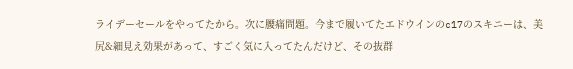ライデーセールをやってたから。次に腰痛問題。今まで履いてたエドウインのc17のスキニーは、美尻&細見え効果があって、すごく気に入ってたんだけど、その抜群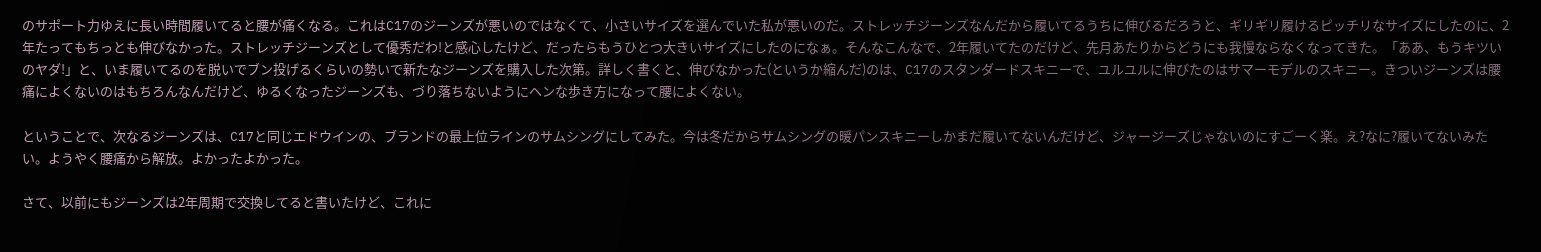のサポート力ゆえに長い時間履いてると腰が痛くなる。これはC17のジーンズが悪いのではなくて、小さいサイズを選んでいた私が悪いのだ。ストレッチジーンズなんだから履いてるうちに伸びるだろうと、ギリギリ履けるピッチリなサイズにしたのに、2年たってもちっとも伸びなかった。ストレッチジーンズとして優秀だわ!と感心したけど、だったらもうひとつ大きいサイズにしたのになぁ。そんなこんなで、2年履いてたのだけど、先月あたりからどうにも我慢ならなくなってきた。「ああ、もうキツいのヤダ!」と、いま履いてるのを脱いでブン投げるくらいの勢いで新たなジーンズを購入した次第。詳しく書くと、伸びなかった(というか縮んだ)のは、C17のスタンダードスキニーで、ユルユルに伸びたのはサマーモデルのスキニー。きついジーンズは腰痛によくないのはもちろんなんだけど、ゆるくなったジーンズも、づり落ちないようにヘンな歩き方になって腰によくない。

ということで、次なるジーンズは、C17と同じエドウインの、ブランドの最上位ラインのサムシングにしてみた。今は冬だからサムシングの暖パンスキニーしかまだ履いてないんだけど、ジャージーズじゃないのにすごーく楽。え?なに?履いてないみたい。ようやく腰痛から解放。よかったよかった。

さて、以前にもジーンズは2年周期で交換してると書いたけど、これに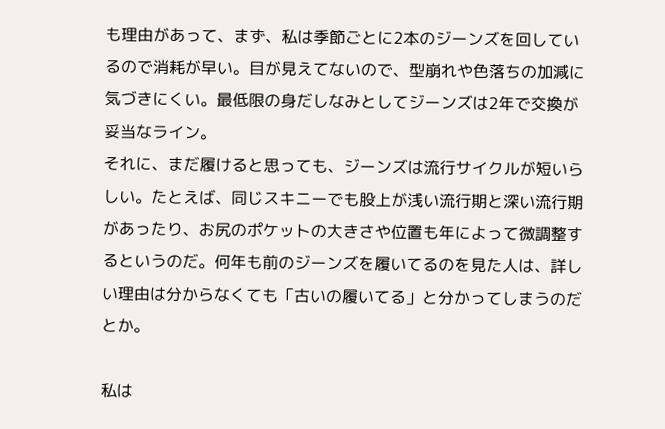も理由があって、まず、私は季節ごとに2本のジーンズを回しているので消耗が早い。目が見えてないので、型崩れや色落ちの加減に気づきにくい。最低限の身だしなみとしてジーンズは2年で交換が妥当なライン。
それに、まだ履けると思っても、ジーンズは流行サイクルが短いらしい。たとえば、同じスキニーでも股上が浅い流行期と深い流行期があったり、お尻のポケットの大きさや位置も年によって微調整するというのだ。何年も前のジーンズを履いてるのを見た人は、詳しい理由は分からなくても「古いの履いてる」と分かってしまうのだとか。

私は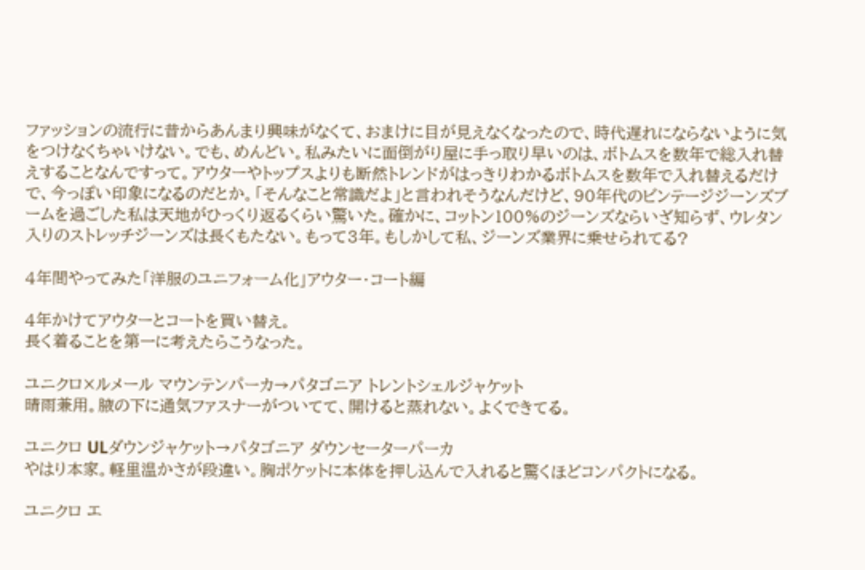ファッションの流行に昔からあんまり興味がなくて、おまけに目が見えなくなったので、時代遅れにならないように気をつけなくちゃいけない。でも、めんどい。私みたいに面倒がり屋に手っ取り早いのは、ボトムスを数年で総入れ替えすることなんですって。アウターやトップスよりも断然トレンドがはっきりわかるボトムスを数年で入れ替えるだけで、今っぽい印象になるのだとか。「そんなこと常識だよ」と言われそうなんだけど、90年代のビンテージジーンズブームを過ごした私は天地がひっくり返るくらい驚いた。確かに、コットン100%のジーンズならいざ知らず、ウレタン入りのストレッチジーンズは長くもたない。もって3年。もしかして私、ジーンズ業界に乗せられてる?

4年間やってみた「洋服のユニフォーム化」アウター・コート編

4年かけてアウターとコートを買い替え。
長く着ることを第一に考えたらこうなった。

ユニクロ×ルメール マウンテンパーカ→パタゴニア トレントシェルジャケット
晴雨兼用。腋の下に通気ファスナーがついてて、開けると蒸れない。よくできてる。

ユニクロ ULダウンジャケット→パタゴニア ダウンセーターパーカ
やはり本家。軽里温かさが段違い。胸ポケットに本体を押し込んで入れると驚くほどコンパクトになる。

ユニクロ エ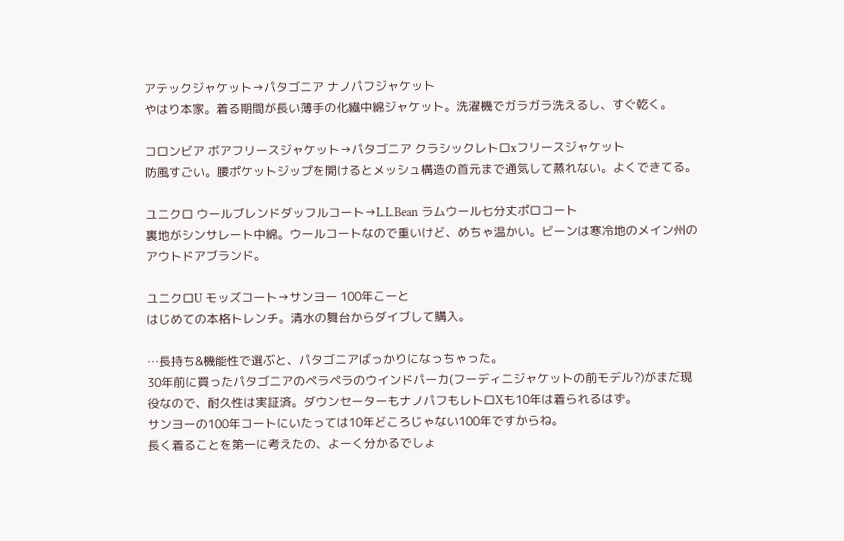アテックジャケット→パタゴニア ナノパフジャケット
やはり本家。着る期間が長い薄手の化繊中綿ジャケット。洗濯機でガラガラ洗えるし、すぐ乾く。

コロンビア ボアフリースジャケット→パタゴニア クラシックレトロxフリースジャケット
防風すごい。腰ポケットジップを開けるとメッシュ構造の首元まで通気して蒸れない。よくできてる。

ユニクロ ウールブレンドダッフルコート→L.L.Bean ラムウール七分丈ポロコート
裏地がシンサレート中綿。ウールコートなので重いけど、めちゃ温かい。ビーンは寒冷地のメイン州のアウトドアブランド。

ユニクロU モッズコート→サンヨー 100年こーと
はじめての本格トレンチ。清水の舞台からダイブして購入。

…長持ち&機能性で選ぶと、パタゴニアばっかりになっちゃった。
30年前に買ったパタゴニアのペラペラのウインドパーカ(フーディニジャケットの前モデル?)がまだ現役なので、耐久性は実証済。ダウンセーターもナノパフもレトロXも10年は着られるはず。
サンヨーの100年コートにいたっては10年どころじゃない100年ですからね。
長く着ることを第一に考えたの、よーく分かるでしょ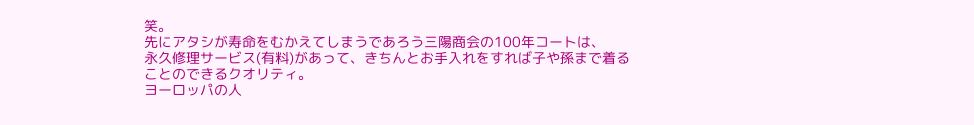笑。
先にアタシが寿命をむかえてしまうであろう三陽商会の100年コートは、
永久修理サービス(有料)があって、きちんとお手入れをすれば子や孫まで着ることのできるクオリティ。
ヨーロッパの人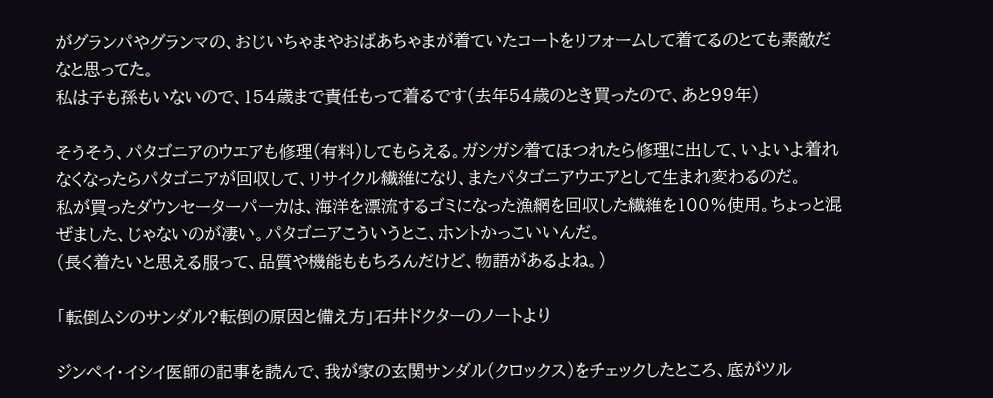がグランパやグランマの、おじいちゃまやおばあちゃまが着ていたコートをリフォームして着てるのとても素敵だなと思ってた。
私は子も孫もいないので、154歳まで責任もって着るです(去年54歳のとき買ったので、あと99年)

そうそう、パタゴニアのウエアも修理(有料)してもらえる。ガシガシ着てほつれたら修理に出して、いよいよ着れなくなったらパタゴニアが回収して、リサイクル繊維になり、またパタゴニアウエアとして生まれ変わるのだ。
私が買ったダウンセーターパーカは、海洋を漂流するゴミになった漁網を回収した繊維を100%使用。ちょっと混ぜました、じゃないのが凄い。パタゴニアこういうとこ、ホントかっこいいんだ。
(長く着たいと思える服って、品質や機能ももちろんだけど、物語があるよね。)

「転倒ムシのサンダル?転倒の原因と備え方」石井ドクターのノートより

ジンペイ・イシイ医師の記事を読んで、我が家の玄関サンダル(クロックス)をチェックしたところ、底がツル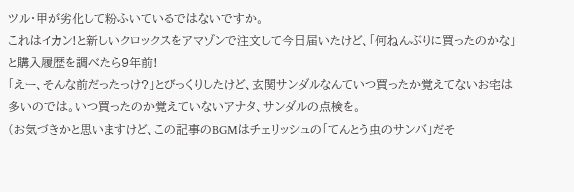ツル・甲が劣化して粉ふいているではないですか。
これはイカン!と新しいクロックスをアマゾンで注文して今日届いたけど、「何ねんぶりに買ったのかな」と購入履歴を調べたら9年前!
「えー、そんな前だったっけ?」とびっくりしたけど、玄関サンダルなんていつ買ったか覚えてないお宅は多いのでは。いつ買ったのか覚えていないアナタ、サンダルの点検を。
(お気づきかと思いますけど、この記事のBGMはチェリッシュの「てんとう虫のサンバ」だそ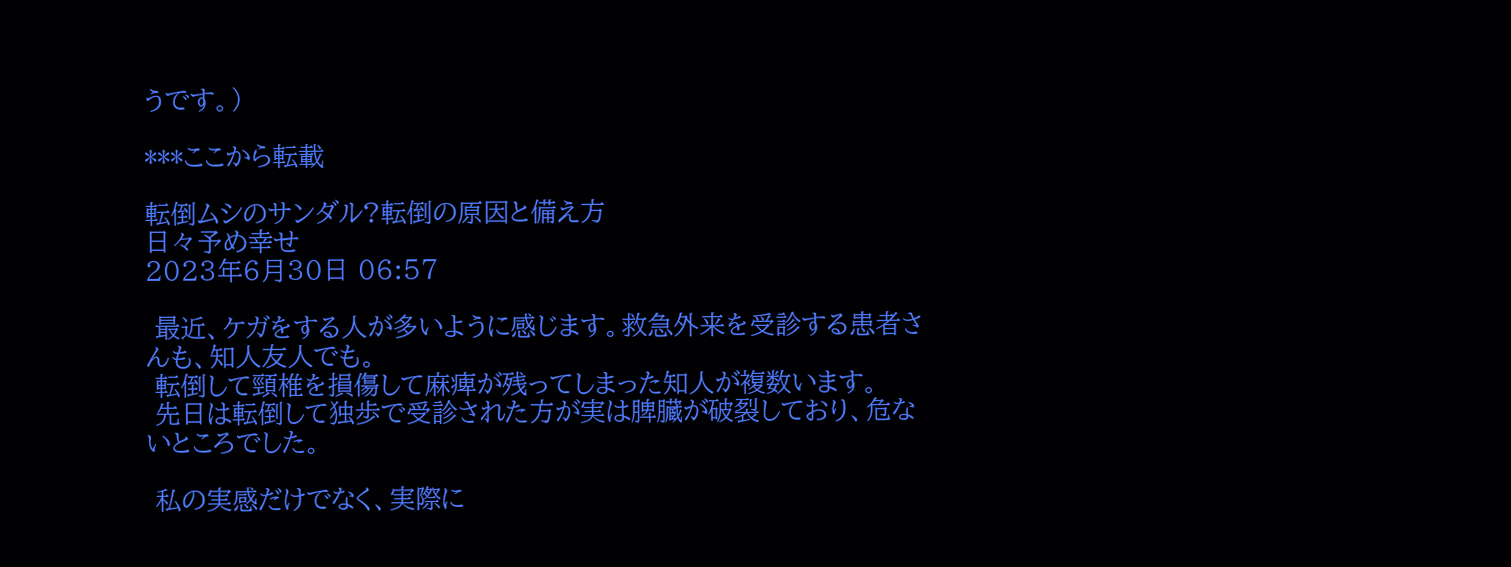うです。)

***ここから転載

転倒ムシのサンダル?転倒の原因と備え方
日々予め幸せ
2023年6月30日 06:57

 最近、ケガをする人が多いように感じます。救急外来を受診する患者さんも、知人友人でも。
 転倒して頸椎を損傷して麻痺が残ってしまった知人が複数います。
 先日は転倒して独歩で受診された方が実は脾臓が破裂しており、危ないところでした。

 私の実感だけでなく、実際に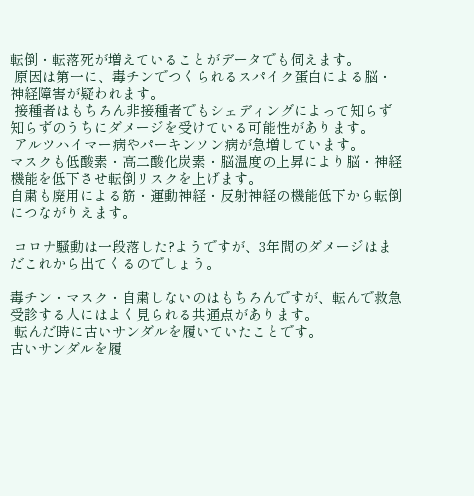転倒・転落死が増えていることがデータでも伺えます。
 原因は第一に、毒チンでつくられるスパイク蛋白による脳・神経障害が疑われます。
 接種者はもちろん非接種者でもシェディングによって知らず知らずのうちにダメージを受けている可能性があります。
 アルツハイマー病やパーキンソン病が急増しています。
マスクも低酸素・高二酸化炭素・脳温度の上昇により脳・神経機能を低下させ転倒リスクを上げます。
自粛も廃用による筋・運動神経・反射神経の機能低下から転倒につながりえます。

 コロナ騒動は一段落した?ようですが、3年間のダメージはまだこれから出てくるのでしょう。

毒チン・マスク・自粛しないのはもちろんですが、転んで救急受診する人にはよく見られる共通点があります。
 転んだ時に古いサンダルを履いていたことです。
古いサンダルを履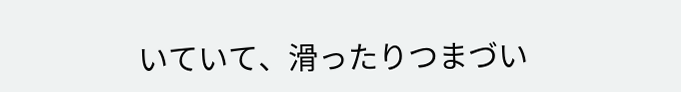いていて、滑ったりつまづい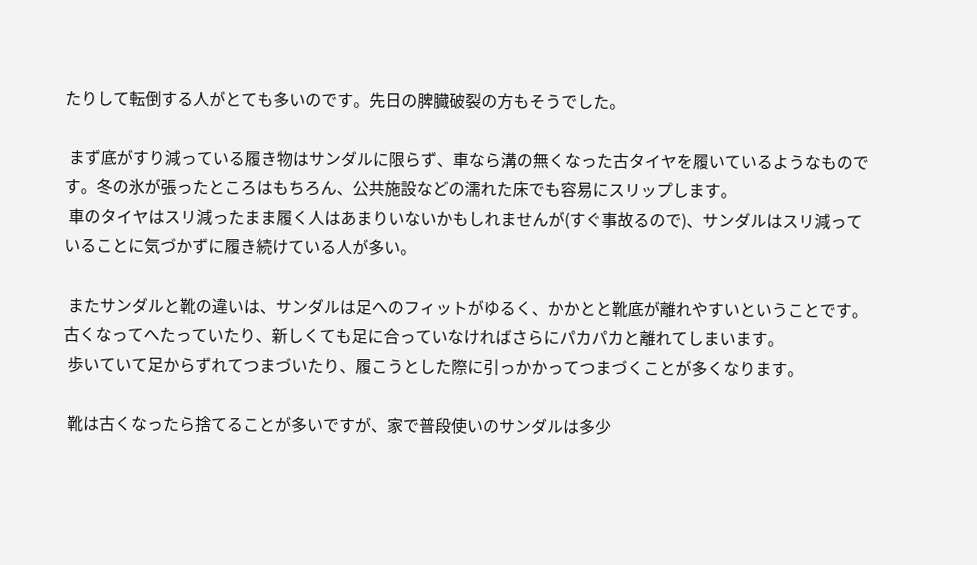たりして転倒する人がとても多いのです。先日の脾臓破裂の方もそうでした。

 まず底がすり減っている履き物はサンダルに限らず、車なら溝の無くなった古タイヤを履いているようなものです。冬の氷が張ったところはもちろん、公共施設などの濡れた床でも容易にスリップします。
 車のタイヤはスリ減ったまま履く人はあまりいないかもしれませんが(すぐ事故るので)、サンダルはスリ減っていることに気づかずに履き続けている人が多い。

 またサンダルと靴の違いは、サンダルは足へのフィットがゆるく、かかとと靴底が離れやすいということです。
古くなってへたっていたり、新しくても足に合っていなければさらにパカパカと離れてしまいます。
 歩いていて足からずれてつまづいたり、履こうとした際に引っかかってつまづくことが多くなります。

 靴は古くなったら捨てることが多いですが、家で普段使いのサンダルは多少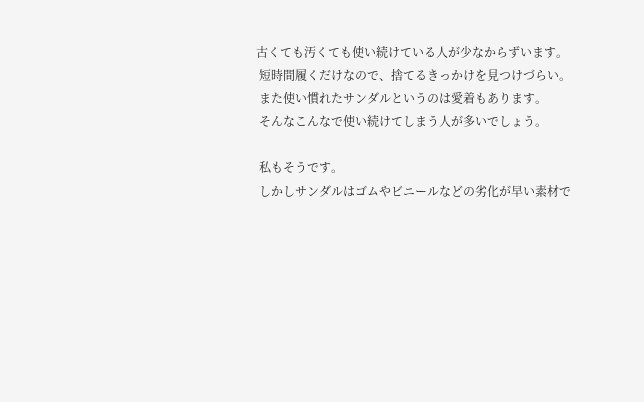古くても汚くても使い続けている人が少なからずいます。
 短時間履くだけなので、捨てるきっかけを見つけづらい。
 また使い慣れたサンダルというのは愛着もあります。
 そんなこんなで使い続けてしまう人が多いでしょう。

 私もそうです。
 しかしサンダルはゴムやビニールなどの劣化が早い素材で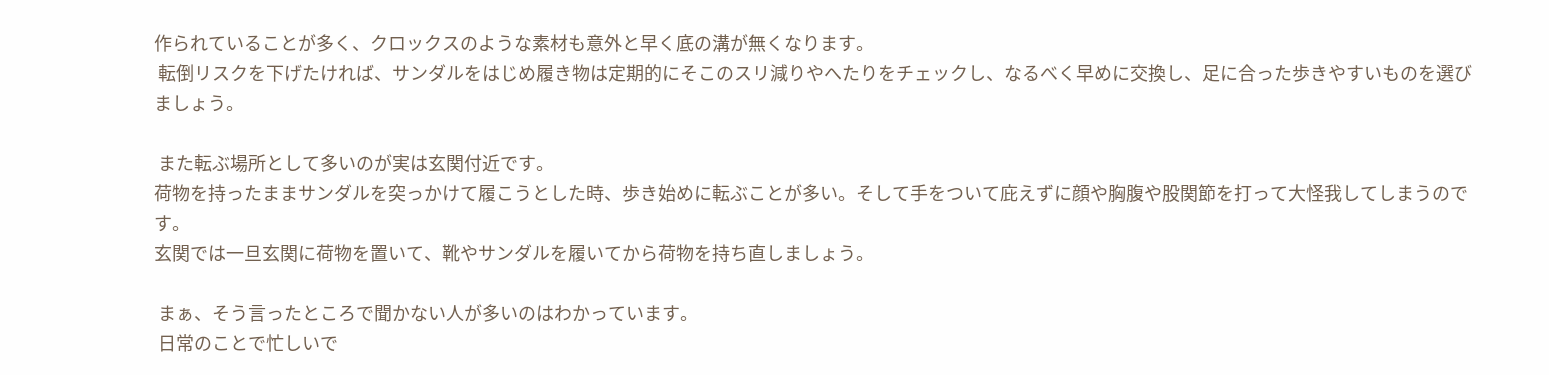作られていることが多く、クロックスのような素材も意外と早く底の溝が無くなります。
 転倒リスクを下げたければ、サンダルをはじめ履き物は定期的にそこのスリ減りやへたりをチェックし、なるべく早めに交換し、足に合った歩きやすいものを選びましょう。

 また転ぶ場所として多いのが実は玄関付近です。
荷物を持ったままサンダルを突っかけて履こうとした時、歩き始めに転ぶことが多い。そして手をついて庇えずに顔や胸腹や股関節を打って大怪我してしまうのです。
玄関では一旦玄関に荷物を置いて、靴やサンダルを履いてから荷物を持ち直しましょう。

 まぁ、そう言ったところで聞かない人が多いのはわかっています。
 日常のことで忙しいで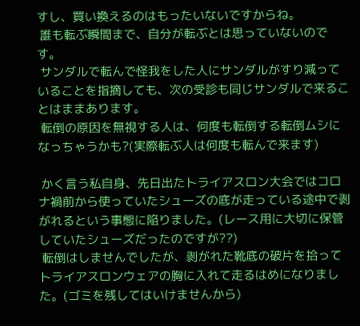すし、買い換えるのはもったいないですからね。
 誰も転ぶ瞬間まで、自分が転ぶとは思っていないのです。
 サンダルで転んで怪我をした人にサンダルがすり減っていることを指摘しても、次の受診も同じサンダルで来ることはままあります。
 転倒の原因を無視する人は、何度も転倒する転倒ムシになっちゃうかも?(実際転ぶ人は何度も転んで来ます)

 かく言う私自身、先日出たトライアスロン大会ではコロナ禍前から使っていたシューズの底が走っている途中で剥がれるという事態に陥りました。(レース用に大切に保管していたシューズだったのですが??)
 転倒はしませんでしたが、剥がれた靴底の破片を拾ってトライアスロンウェアの胸に入れて走るはめになりました。(ゴミを残してはいけませんから)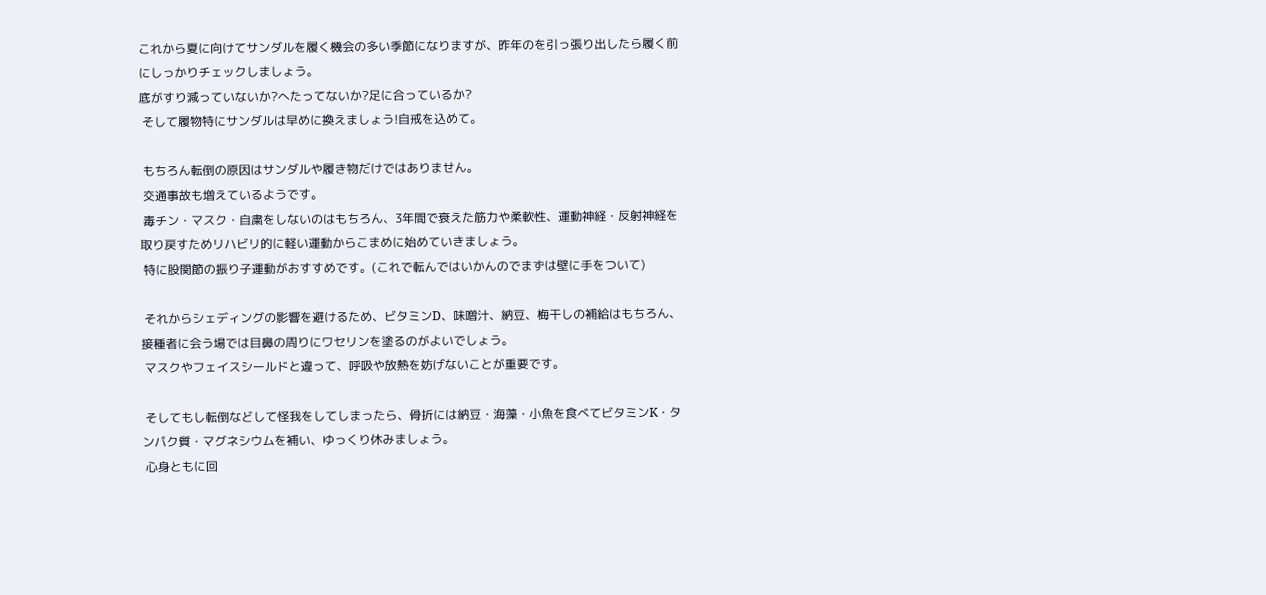これから夏に向けてサンダルを履く機会の多い季節になりますが、昨年のを引っ張り出したら履く前にしっかりチェックしましょう。
底がすり減っていないか?へたってないか?足に合っているか?
 そして履物特にサンダルは早めに換えましょう!自戒を込めて。

 もちろん転倒の原因はサンダルや履き物だけではありません。
 交通事故も増えているようです。
 毒チン・マスク・自粛をしないのはもちろん、3年間で衰えた筋力や柔軟性、運動神経・反射神経を取り戻すためリハビリ的に軽い運動からこまめに始めていきましょう。
 特に股関節の振り子運動がおすすめです。(これで転んではいかんのでまずは壁に手をついて)

 それからシェディングの影響を避けるため、ビタミンD、味噌汁、納豆、梅干しの補給はもちろん、接種者に会う場では目鼻の周りにワセリンを塗るのがよいでしょう。
 マスクやフェイスシールドと違って、呼吸や放熱を妨げないことが重要です。

 そしてもし転倒などして怪我をしてしまったら、骨折には納豆・海藻・小魚を食べてビタミンK・タンパク質・マグネシウムを補い、ゆっくり休みましょう。
 心身ともに回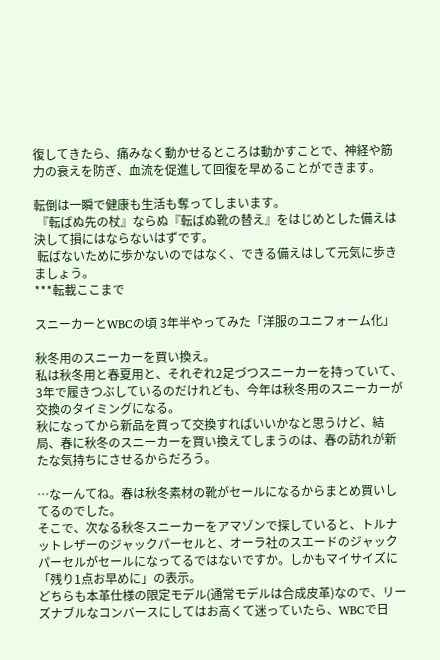復してきたら、痛みなく動かせるところは動かすことで、神経や筋力の衰えを防ぎ、血流を促進して回復を早めることができます。

転倒は一瞬で健康も生活も奪ってしまいます。
 『転ばぬ先の杖』ならぬ『転ばぬ靴の替え』をはじめとした備えは決して損にはならないはずです。
 転ばないために歩かないのではなく、できる備えはして元気に歩きましょう。
***転載ここまで

スニーカーとWBCの頃 3年半やってみた「洋服のユニフォーム化」

秋冬用のスニーカーを買い換え。
私は秋冬用と春夏用と、それぞれ2足づつスニーカーを持っていて、3年で履きつぶしているのだけれども、今年は秋冬用のスニーカーが交換のタイミングになる。
秋になってから新品を買って交換すればいいかなと思うけど、結局、春に秋冬のスニーカーを買い換えてしまうのは、春の訪れが新たな気持ちにさせるからだろう。

…なーんてね。春は秋冬素材の靴がセールになるからまとめ買いしてるのでした。
そこで、次なる秋冬スニーカーをアマゾンで探していると、トルナットレザーのジャックパーセルと、オーラ社のスエードのジャックパーセルがセールになってるではないですか。しかもマイサイズに「残り1点お早めに」の表示。
どちらも本革仕様の限定モデル(通常モデルは合成皮革)なので、リーズナブルなコンバースにしてはお高くて迷っていたら、WBCで日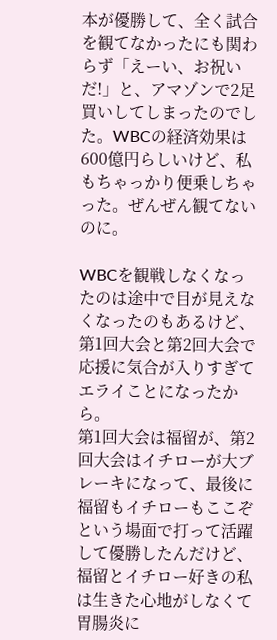本が優勝して、全く試合を観てなかったにも関わらず「えーい、お祝いだ!」と、アマゾンで2足買いしてしまったのでした。WBCの経済効果は600億円らしいけど、私もちゃっかり便乗しちゃった。ぜんぜん観てないのに。

WBCを観戦しなくなったのは途中で目が見えなくなったのもあるけど、第1回大会と第2回大会で応援に気合が入りすぎてエライことになったから。
第1回大会は福留が、第2回大会はイチローが大ブレーキになって、最後に福留もイチローもここぞという場面で打って活躍して優勝したんだけど、福留とイチロー好きの私は生きた心地がしなくて胃腸炎に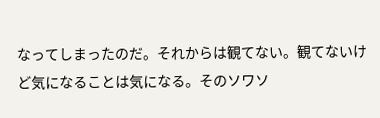なってしまったのだ。それからは観てない。観てないけど気になることは気になる。そのソワソ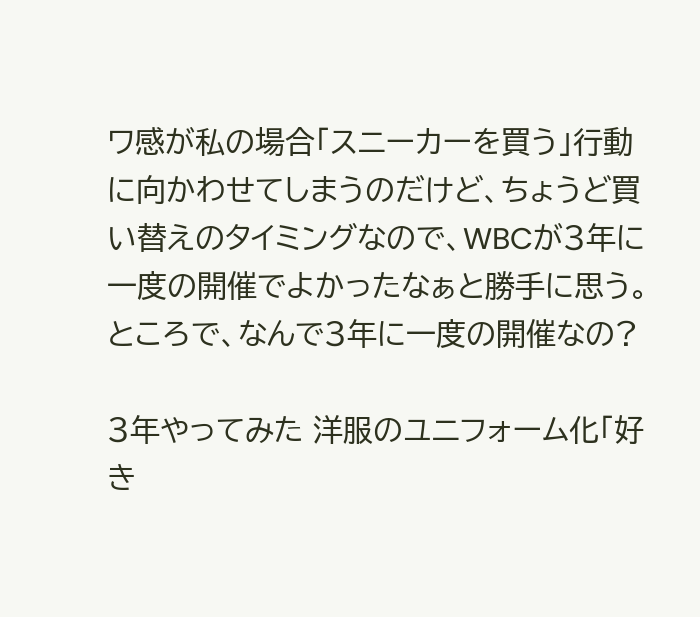ワ感が私の場合「スニーカーを買う」行動に向かわせてしまうのだけど、ちょうど買い替えのタイミングなので、WBCが3年に一度の開催でよかったなぁと勝手に思う。ところで、なんで3年に一度の開催なの?

3年やってみた 洋服のユニフォーム化「好き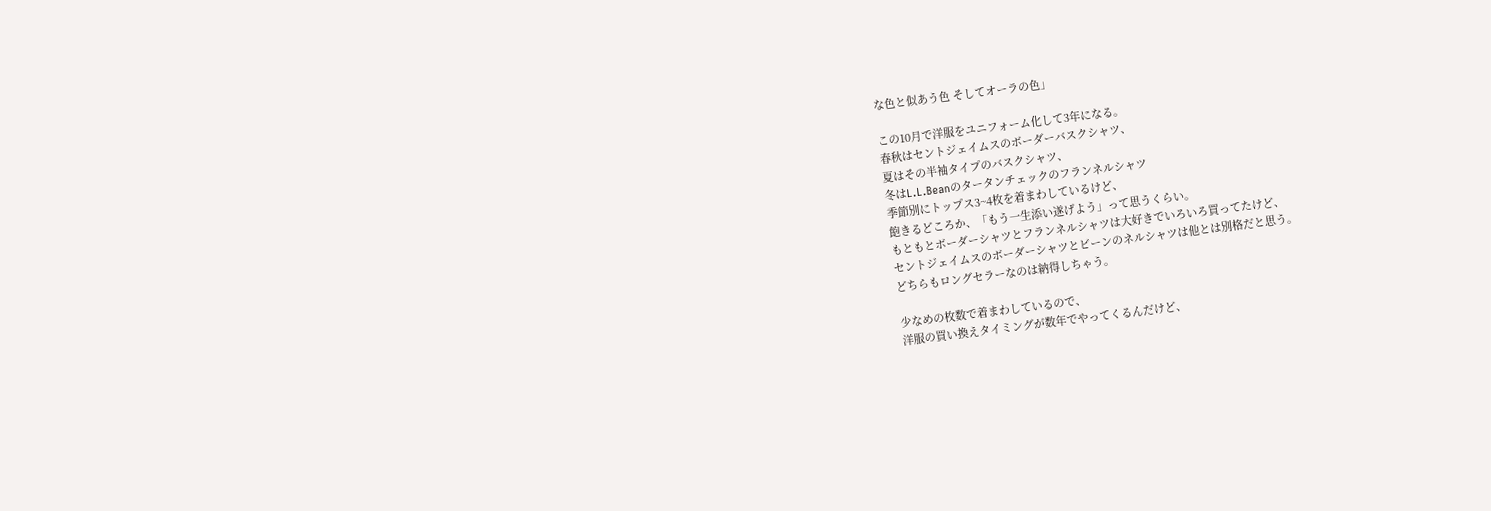な色と似あう色 そしてオーラの色」

この10月で洋服をユニフォーム化して3年になる。
春秋はセントジェイムスのボーダーバスクシャツ、
夏はその半袖タイプのバスクシャツ、
冬はL.L.Beanのタータンチェックのフランネルシャツ
季節別にトップス3~4枚を着まわしているけど、
飽きるどころか、「もう一生添い遂げよう」って思うくらい。
もともとボーダーシャツとフランネルシャツは大好きでいろいろ買ってたけど、
セントジェイムスのボーダーシャツとビーンのネルシャツは他とは別格だと思う。
どちらもロングセラーなのは納得しちゃう。

少なめの枚数で着まわしているので、
洋服の買い換えタイミングが数年でやってくるんだけど、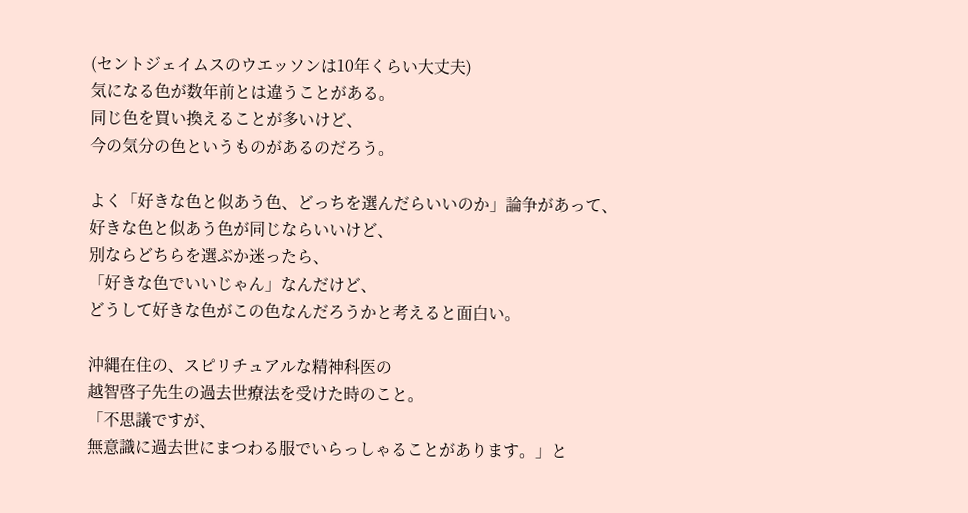(セントジェイムスのウエッソンは10年くらい大丈夫)
気になる色が数年前とは違うことがある。
同じ色を買い換えることが多いけど、
今の気分の色というものがあるのだろう。

よく「好きな色と似あう色、どっちを選んだらいいのか」論争があって、
好きな色と似あう色が同じならいいけど、
別ならどちらを選ぶか迷ったら、
「好きな色でいいじゃん」なんだけど、
どうして好きな色がこの色なんだろうかと考えると面白い。

沖縄在住の、スピリチュアルな精神科医の
越智啓子先生の過去世療法を受けた時のこと。
「不思議ですが、
無意識に過去世にまつわる服でいらっしゃることがあります。」と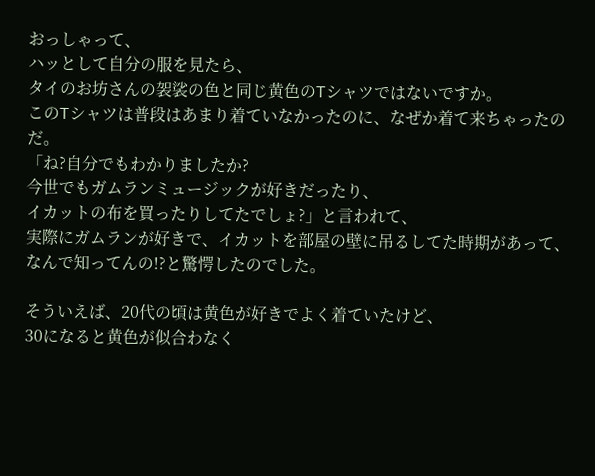おっしゃって、
ハッとして自分の服を見たら、
タイのお坊さんの袈裟の色と同じ黄色のTシャツではないですか。
このTシャツは普段はあまり着ていなかったのに、なぜか着て来ちゃったのだ。
「ね?自分でもわかりましたか?
今世でもガムランミュージックが好きだったり、
イカットの布を買ったりしてたでしょ?」と言われて、
実際にガムランが好きで、イカットを部屋の壁に吊るしてた時期があって、
なんで知ってんの!?と驚愕したのでした。

そういえば、20代の頃は黄色が好きでよく着ていたけど、
30になると黄色が似合わなく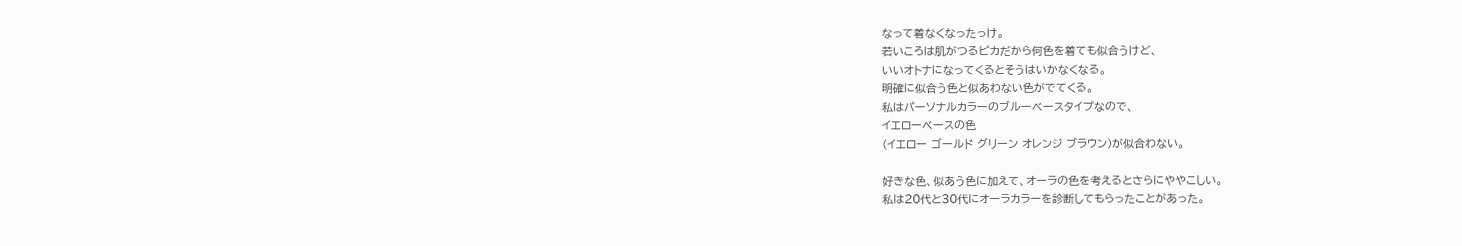なって着なくなったっけ。
若いころは肌がつるピカだから何色を着ても似合うけど、
いいオトナになってくるとそうはいかなくなる。
明確に似合う色と似あわない色がでてくる。
私はパーソナルカラーのブルーベースタイプなので、
イエローベースの色
(イエロー ゴールド グリーン オレンジ ブラウン)が似合わない。

好きな色、似あう色に加えて、オーラの色を考えるとさらにややこしい。
私は20代と30代にオーラカラーを診断してもらったことがあった。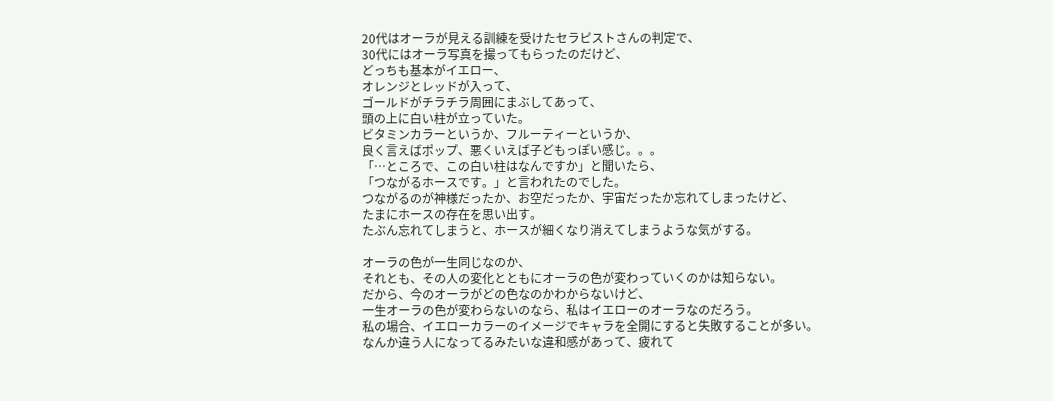20代はオーラが見える訓練を受けたセラピストさんの判定で、
30代にはオーラ写真を撮ってもらったのだけど、
どっちも基本がイエロー、
オレンジとレッドが入って、
ゴールドがチラチラ周囲にまぶしてあって、
頭の上に白い柱が立っていた。
ビタミンカラーというか、フルーティーというか、
良く言えばポップ、悪くいえば子どもっぽい感じ。。。
「…ところで、この白い柱はなんですか」と聞いたら、
「つながるホースです。」と言われたのでした。
つながるのが神様だったか、お空だったか、宇宙だったか忘れてしまったけど、
たまにホースの存在を思い出す。
たぶん忘れてしまうと、ホースが細くなり消えてしまうような気がする。

オーラの色が一生同じなのか、
それとも、その人の変化とともにオーラの色が変わっていくのかは知らない。
だから、今のオーラがどの色なのかわからないけど、
一生オーラの色が変わらないのなら、私はイエローのオーラなのだろう。
私の場合、イエローカラーのイメージでキャラを全開にすると失敗することが多い。
なんか違う人になってるみたいな違和感があって、疲れて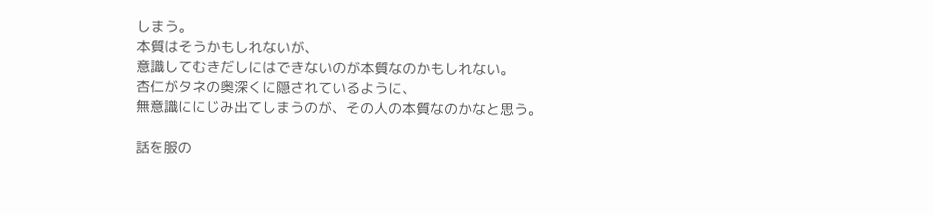しまう。
本質はそうかもしれないが、
意識してむきだしにはできないのが本質なのかもしれない。
杏仁がタネの奥深くに隠されているように、
無意識ににじみ出てしまうのが、その人の本質なのかなと思う。

話を服の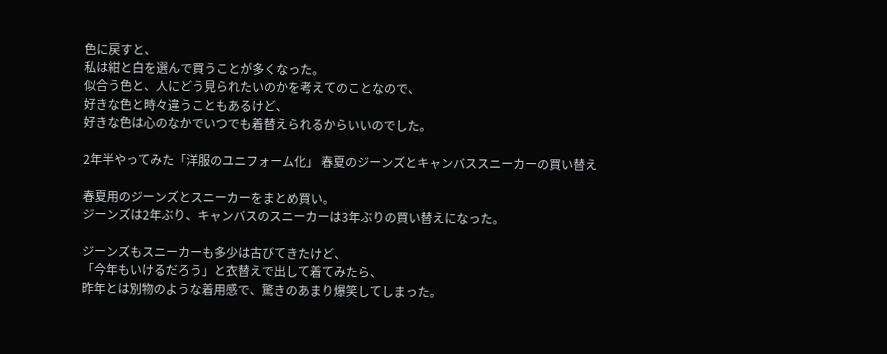色に戻すと、
私は紺と白を選んで買うことが多くなった。
似合う色と、人にどう見られたいのかを考えてのことなので、
好きな色と時々違うこともあるけど、
好きな色は心のなかでいつでも着替えられるからいいのでした。

2年半やってみた「洋服のユニフォーム化」 春夏のジーンズとキャンバススニーカーの買い替え

春夏用のジーンズとスニーカーをまとめ買い。
ジーンズは2年ぶり、キャンバスのスニーカーは3年ぶりの買い替えになった。

ジーンズもスニーカーも多少は古びてきたけど、
「今年もいけるだろう」と衣替えで出して着てみたら、
昨年とは別物のような着用感で、驚きのあまり爆笑してしまった。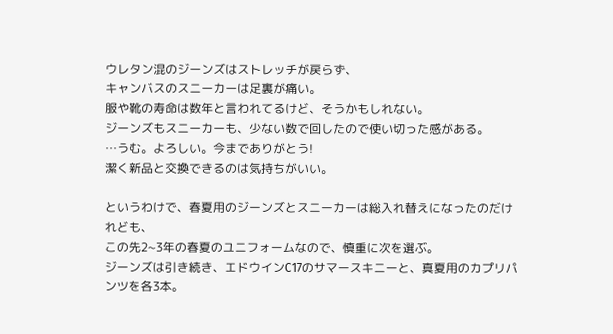ウレタン混のジーンズはストレッチが戻らず、
キャンバスのスニーカーは足裏が痛い。
服や靴の寿命は数年と言われてるけど、そうかもしれない。
ジーンズもスニーカーも、少ない数で回したので使い切った感がある。
…うむ。よろしい。今までありがとう!
潔く新品と交換できるのは気持ちがいい。

というわけで、春夏用のジーンズとスニーカーは総入れ替えになったのだけれども、
この先2~3年の春夏のユニフォームなので、慎重に次を選ぶ。
ジーンズは引き続き、エドウインC17のサマースキニーと、真夏用のカプリパンツを各3本。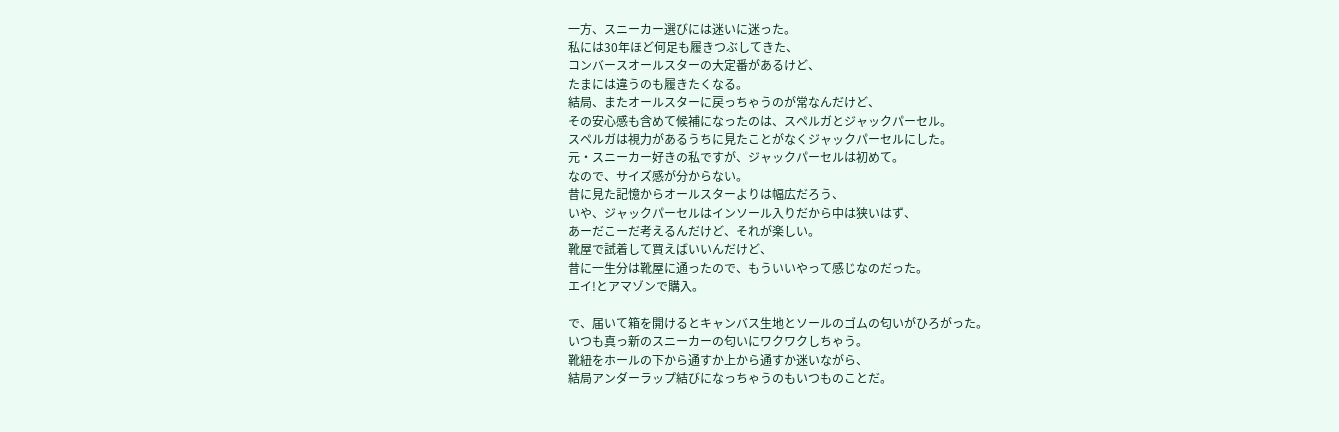一方、スニーカー選びには迷いに迷った。
私には30年ほど何足も履きつぶしてきた、
コンバースオールスターの大定番があるけど、
たまには違うのも履きたくなる。
結局、またオールスターに戻っちゃうのが常なんだけど、
その安心感も含めて候補になったのは、スペルガとジャックパーセル。
スペルガは視力があるうちに見たことがなくジャックパーセルにした。
元・スニーカー好きの私ですが、ジャックパーセルは初めて。
なので、サイズ感が分からない。
昔に見た記憶からオールスターよりは幅広だろう、
いや、ジャックパーセルはインソール入りだから中は狭いはず、
あーだこーだ考えるんだけど、それが楽しい。
靴屋で試着して買えばいいんだけど、
昔に一生分は靴屋に通ったので、もういいやって感じなのだった。
エイ!とアマゾンで購入。

で、届いて箱を開けるとキャンバス生地とソールのゴムの匂いがひろがった。
いつも真っ新のスニーカーの匂いにワクワクしちゃう。
靴紐をホールの下から通すか上から通すか迷いながら、
結局アンダーラップ結びになっちゃうのもいつものことだ。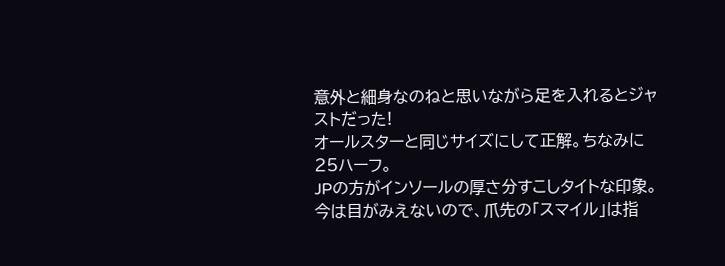意外と細身なのねと思いながら足を入れるとジャストだった!
オールスターと同じサイズにして正解。ちなみに25ハーフ。
JPの方がインソールの厚さ分すこしタイトな印象。
今は目がみえないので、爪先の「スマイル」は指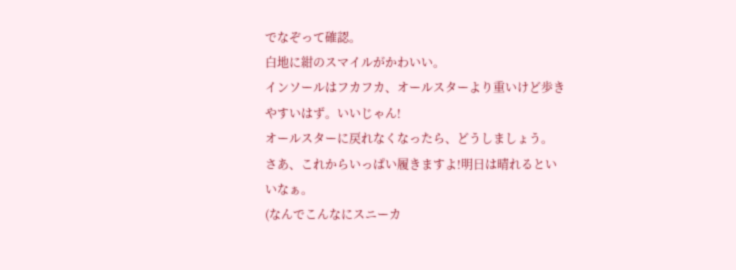でなぞって確認。
白地に紺のスマイルがかわいい。
インソールはフカフカ、オールスターより重いけど歩きやすいはず。いいじゃん!
オールスターに戻れなくなったら、どうしましょう。
さあ、これからいっぱい履きますよ!明日は晴れるといいなぁ。
(なんでこんなにスニーカ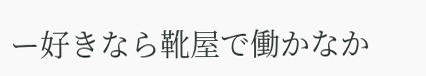ー好きなら靴屋で働かなか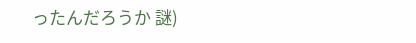ったんだろうか 謎)